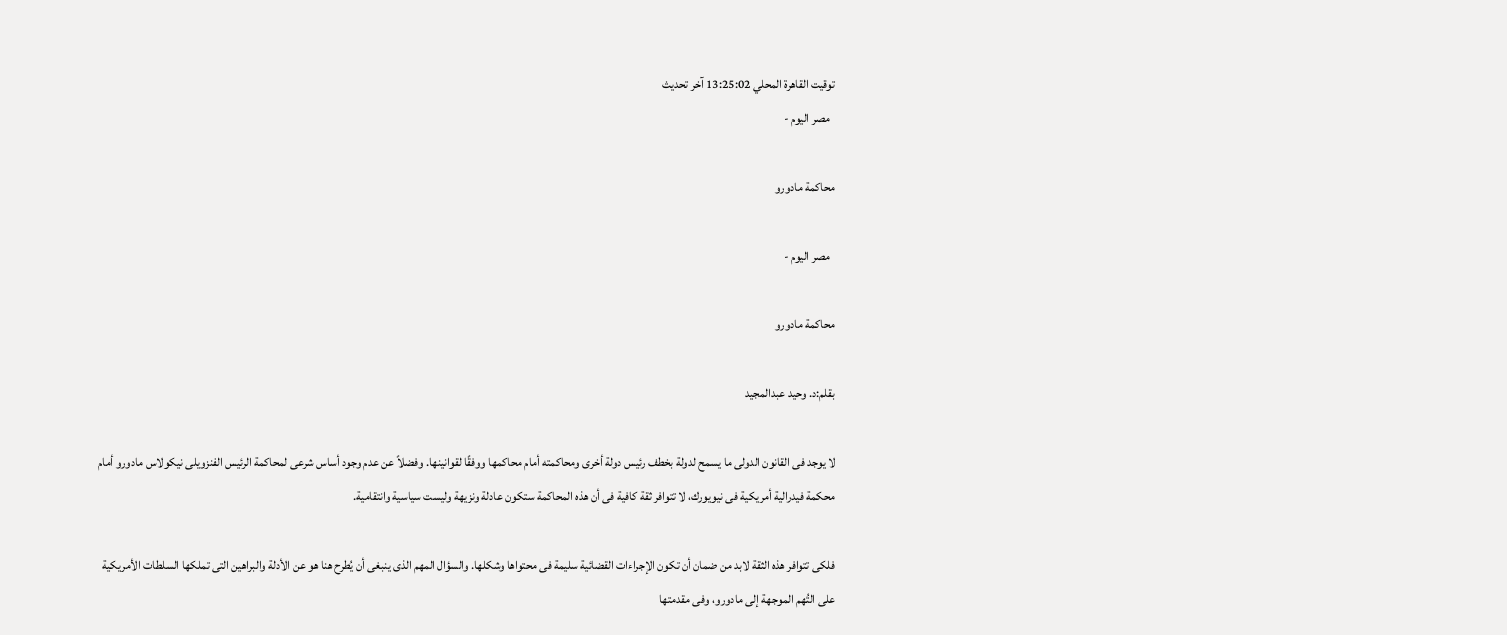توقيت القاهرة المحلي 13:25:02 آخر تحديث
  مصر اليوم -

محاكمة مادورو

  مصر اليوم -

محاكمة مادورو

بقلم:د. وحيد عبدالمجيد

لا يوجد فى القانون الدولى ما يسمح لدولة بخطف رئيس دولة أخرى ومحاكمته أمام محاكمها ووفقًا لقوانينها. وفضلاً عن عدم وجود أساس شرعى لمحاكمة الرئيس الفنزويلى نيكولاس مادورو أمام محكمة فيدرالية أمريكية فى نيويورك، لا تتوافر ثقة كافية فى أن هذه المحاكمة ستكون عادلة ونزيهة وليست سياسية وانتقامية.

فلكى تتوافر هذه الثقة لابد من ضمان أن تكون الإجراءات القضائية سليمة فى محتواها وشكلها. والسؤال المهم الذى ينبغى أن يُطرح هنا هو عن الأدلة والبراهين التى تملكها السلطات الأمريكية على التُهم الموجهة إلى مادورو، وفى مقدمتها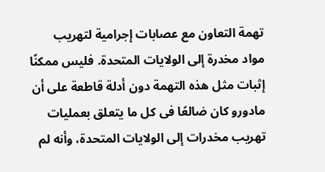تهمة التعاون مع عصابات إجرامية لتهريب مواد مخدرة إلى الولايات المتحدة. فليس ممكنًا إثبات مثل هذه التهمة دون أدلة قاطعة على أن مادورو كان ضالعًا فى كل ما يتعلق بعمليات تهريب مخدرات إلى الولايات المتحدة، وأنه لم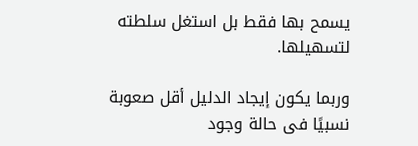يسمح بها فقط بل استغل سلطته لتسهيلها.

وربما يكون إيجاد الدليل أقل صعوبة نسبيًا فى حالة وجود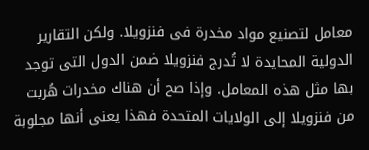معامل لتصنيع مواد مخدرة فى فنزويلا. ولكن التقارير الدولية المحايدة لا تُدرج فنزويلا ضمن الدول التى توجد بها مثل هذه المعامل. وإذا صح أن هناك مخدرات هُربت من فنزويلا إلى الولايات المتحدة فهذا يعنى أنها مجلوبة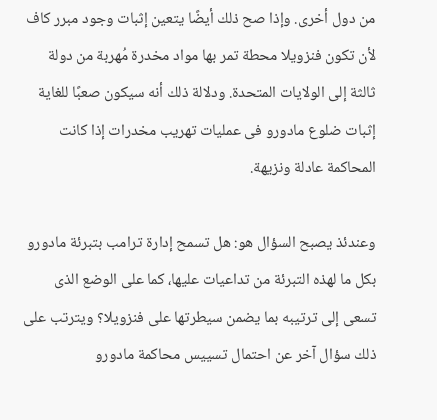من دول أخرى. وإذا صح ذلك أيضًا يتعين إثبات وجود مبرر كاف لأن تكون فنزويلا محطة تمر بها مواد مخدرة مُهربة من دولة ثالثة إلى الولايات المتحدة. ودلالة ذلك أنه سيكون صعبًا للغاية إثبات ضلوع مادورو فى عمليات تهريب مخدرات إذا كانت المحاكمة عادلة ونزيهة.

وعندئذ يصبح السؤال هو: هل تسمح إدارة ترامب بتبرئة مادورو بكل ما لهذه التبرئة من تداعيات عليها، كما على الوضع الذى تسعى إلى ترتيبه بما يضمن سيطرتها على فنزويلا؟ ويترتب على ذلك سؤال آخر عن احتمال تسييس محاكمة مادورو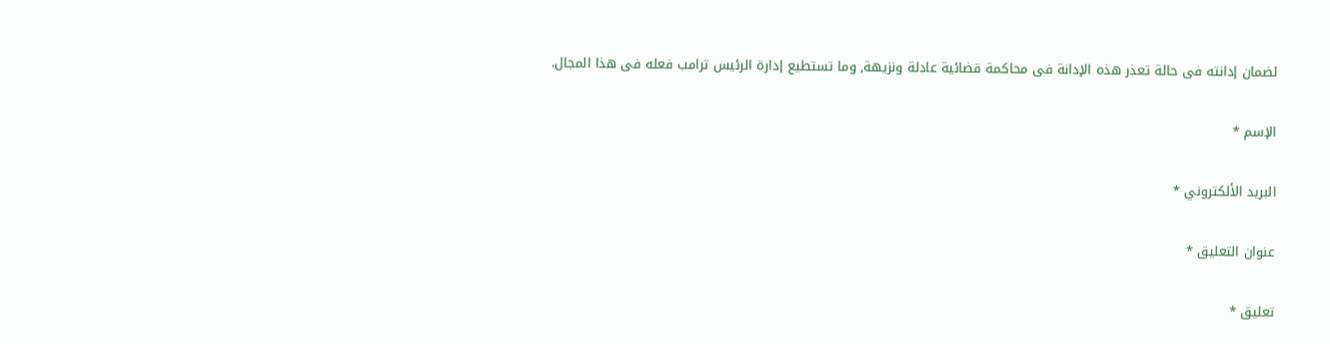لضمان إدانته فى حالة تعذر هذه الإدانة فى محاكمة قضائية عادلة ونزيهة, وما تستطيع إدارة الرئيس ترامب فعله فى هذا المجال.

الإسم *

البريد الألكتروني *

عنوان التعليق *

تعليق *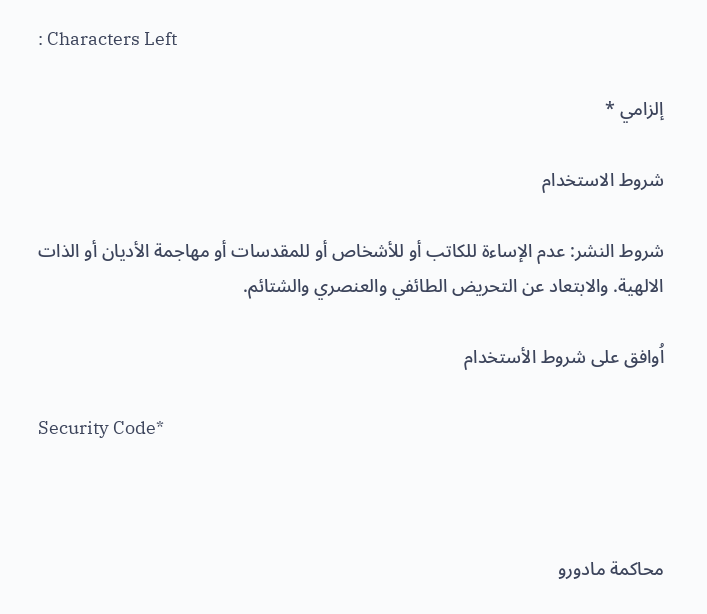: Characters Left

إلزامي *

شروط الاستخدام

شروط النشر: عدم الإساءة للكاتب أو للأشخاص أو للمقدسات أو مهاجمة الأديان أو الذات الالهية. والابتعاد عن التحريض الطائفي والعنصري والشتائم.

اُوافق على شروط الأستخدام

Security Code*



محاكمة مادورو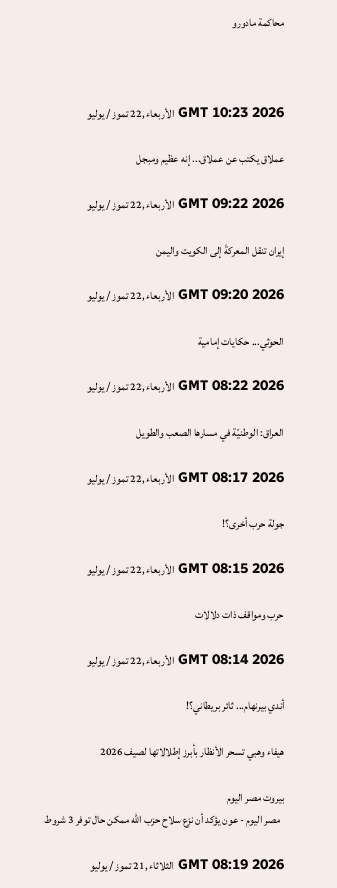محاكمة مادورو



GMT 10:23 2026 الأربعاء ,22 تموز / يوليو

عملاق يكتب عن عملاق... إنه عظيم ومبجل

GMT 09:22 2026 الأربعاء ,22 تموز / يوليو

إيران تنقل المعركةَ إلى الكويت واليمن

GMT 09:20 2026 الأربعاء ,22 تموز / يوليو

الحوثي... حكايات إمامية

GMT 08:22 2026 الأربعاء ,22 تموز / يوليو

العراق: الوطنيّة في مسارها الصعب والطويل

GMT 08:17 2026 الأربعاء ,22 تموز / يوليو

جولة حرب أخرى؟!

GMT 08:15 2026 الأربعاء ,22 تموز / يوليو

حرب ومواقف ذات دلالات

GMT 08:14 2026 الأربعاء ,22 تموز / يوليو

أندي بيرنهام... ثائر بريطاني؟!

هيفاء وهبي تسحر الأنظار بأبرز إطلالاتها لصيف 2026

بيروت مصر اليوم
  مصر اليوم - عون يؤكد أن نزع سلاح حزب الله ممكن حال توفر 3 شروط

GMT 08:19 2026 الثلاثاء ,21 تموز / يوليو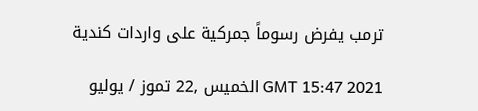ترمب يفرض رسوماً جمركية على واردات كندية

GMT 15:47 2021 الخميس ,22 تموز / يوليو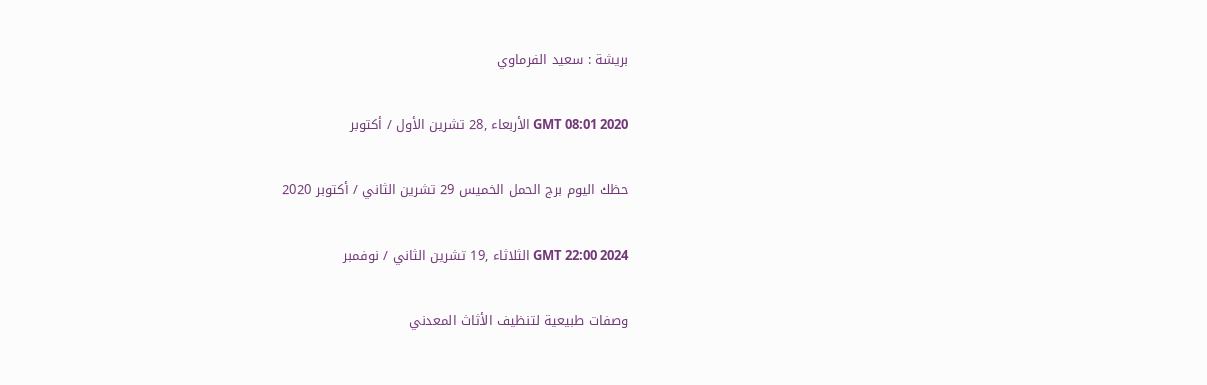بريشة : سعيد الفرماوي

GMT 08:01 2020 الأربعاء ,28 تشرين الأول / أكتوبر

حظك اليوم برج الحمل الخميس 29 تشرين الثاني / أكتوبر 2020

GMT 22:00 2024 الثلاثاء ,19 تشرين الثاني / نوفمبر

وصفات طبيعية لتنظيف الأثاث المعدني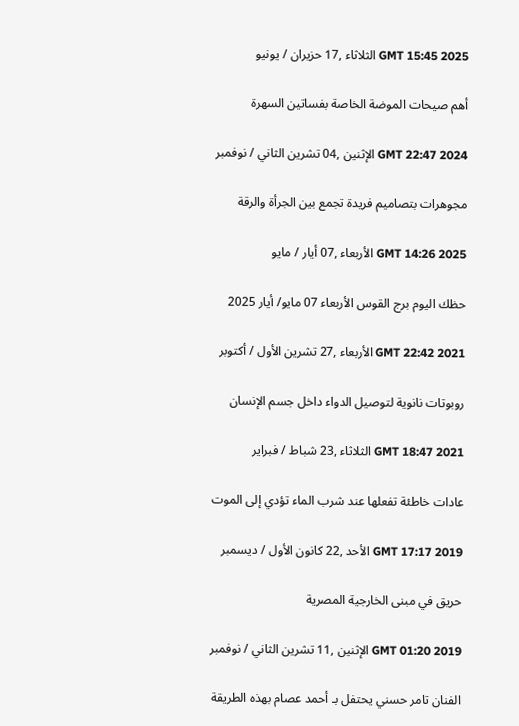GMT 15:45 2025 الثلاثاء ,17 حزيران / يونيو

أهم صيحات الموضة الخاصة بفساتين السهرة

GMT 22:47 2024 الإثنين ,04 تشرين الثاني / نوفمبر

مجوهرات بتصاميم فريدة تجمع بين الجرأة والرقة

GMT 14:26 2025 الأربعاء ,07 أيار / مايو

حظك اليوم برج القوس الأربعاء 07 مايو/ أيار 2025

GMT 22:42 2021 الأربعاء ,27 تشرين الأول / أكتوبر

روبوتات نانوية لتوصيل الدواء داخل جسم الإنسان

GMT 18:47 2021 الثلاثاء ,23 شباط / فبراير

عادات خاطئة تفعلها عند شرب الماء تؤدي إلى الموت

GMT 17:17 2019 الأحد ,22 كانون الأول / ديسمبر

حريق في مبنى الخارجية المصرية

GMT 01:20 2019 الإثنين ,11 تشرين الثاني / نوفمبر

الفنان تامر حسني يحتفل بـ أحمد عصام بهذه الطريقة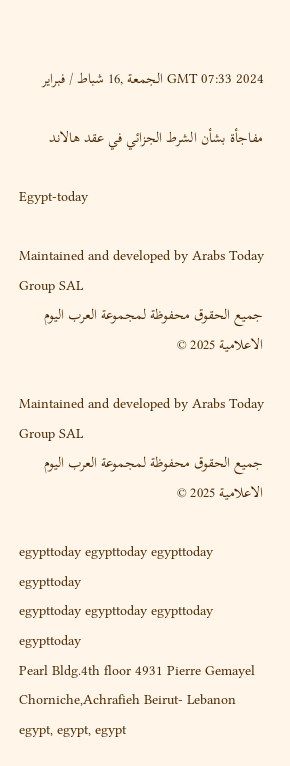GMT 07:33 2024 الجمعة ,16 شباط / فبراير

مفاجأة بشأن الشرط الجزائي في عقد هالاند

Egypt-today

Maintained and developed by Arabs Today Group SAL
جميع الحقوق محفوظة لمجموعة العرب اليوم الاعلامية 2025 ©

Maintained and developed by Arabs Today Group SAL
جميع الحقوق محفوظة لمجموعة العرب اليوم الاعلامية 2025 ©

egypttoday egypttoday egypttoday egypttoday
egypttoday egypttoday egypttoday
egypttoday
Pearl Bldg.4th floor 4931 Pierre Gemayel Chorniche,Achrafieh Beirut- Lebanon
egypt, egypt, egypt